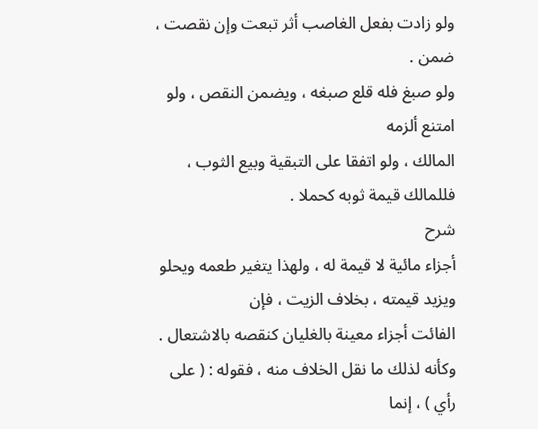ولو زادت بفعل الغاصب أثر تبعت وإن نقصت ، ضمن .
ولو صبغ فله قلع صبغه ، ويضمن النقص ، ولو امتنع ألزمه
المالك ، ولو اتفقا على التبقية وبيع الثوب ، فللمالك قيمة ثوبه كحملا .
شرح
أجزاء مائية لا قيمة له ، ولهذا يتغير طعمه ويحلو ويزيد قيمته ، بخلاف الزيت ، فإن
الفائت أجزاء معينة بالغليان كنقصه بالاشتعال .
وكأنه لذلك ما نقل الخلاف منه ، فقوله : ( على رأي ) ، إنما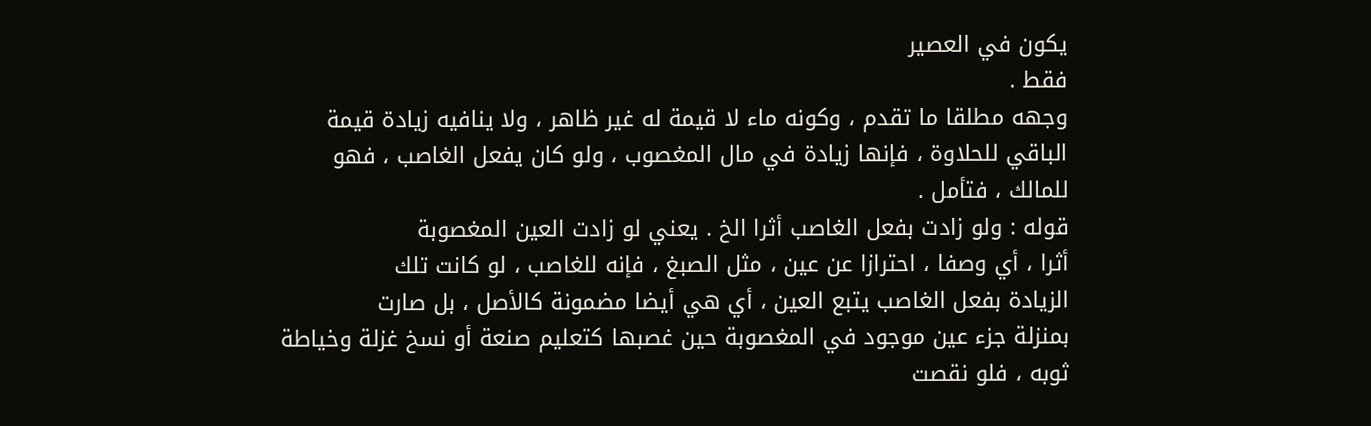يكون في العصير
فقط .
وجهه مطلقا ما تقدم ، وكونه ماء لا قيمة له غير ظاهر ، ولا ينافيه زيادة قيمة
الباقي للحلاوة ، فإنها زيادة في مال المغصوب ، ولو كان يفعل الغاصب ، فهو
للمالك ، فتأمل .
قوله : ولو زادت بفعل الغاصب أثرا الخ . يعني لو زادت العين المغصوبة
أثرا ، أي وصفا ، احترازا عن عين ، مثل الصبغ ، فإنه للغاصب ، لو كانت تلك
الزيادة بفعل الغاصب يتبع العين ، أي هي أيضا مضمونة كالأصل ، بل صارت
بمنزلة جزء عين موجود في المغصوبة حين غصبها كتعليم صنعة أو نسخ غزلة وخياطة
ثوبه ، فلو نقصت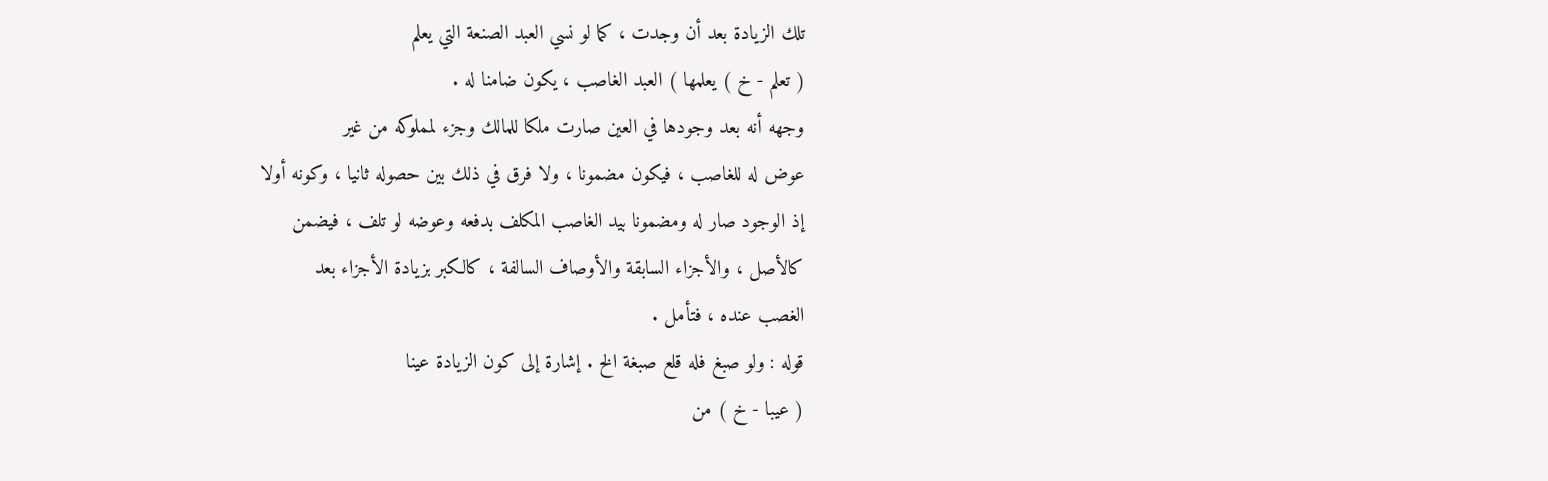تلك الزيادة بعد أن وجدت ، كما لو نسي العبد الصنعة التي يعلم
( تعلم - خ ) يعلمها ) العبد الغاصب ، يكون ضامنا له .
وجهه أنه بعد وجودها في العين صارت ملكا للمالك وجزء لمملوكه من غير
عوض له للغاصب ، فيكون مضمونا ، ولا فرق في ذلك بين حصوله ثانيا ، وكونه أولا
إذ الوجود صار له ومضمونا بيد الغاصب المكلف بدفعه وعوضه لو تلف ، فيضمن
كالأصل ، والأجزاء السابقة والأوصاف السالفة ، كالكبر بزيادة الأجزاء بعد
الغصب عنده ، فتأمل .
قوله : ولو صبغ فله قلع صبغة الخ . إشارة إلى كون الزيادة عينا
( عيبا - خ ) من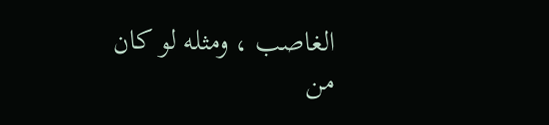الغاصب ، ومثله لو كان من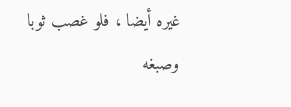غيره أيضا ، فلو غصب ثوبا وصبغه